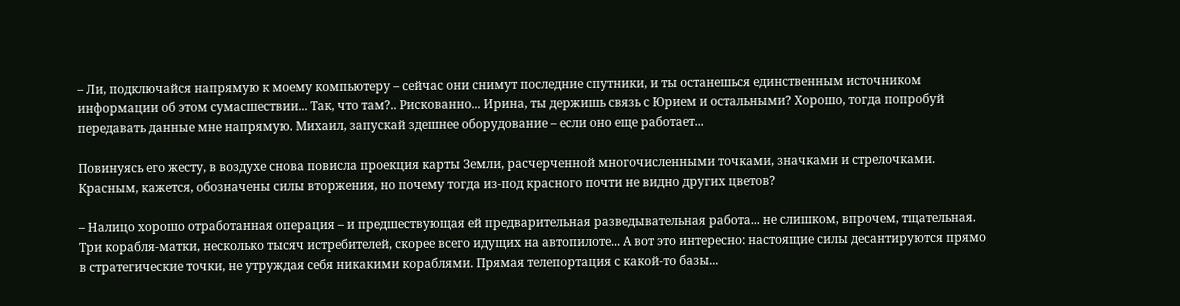– Ли, подключайся напрямую к моему компьютеру – сейчас они снимут последние спутники, и ты останешься единственным источником информации об этом сумасшествии... Так, что там?.. Рискованно... Ирина, ты держишь связь с Юрием и остальными? Хорошо, тогда попробуй передавать данные мне напрямую. Михаил, запускай здешнее оборудование – если оно еще работает...

Повинуясь его жесту, в воздухе снова повисла проекция карты Земли, расчерченной многочисленными точками, значками и стрелочками. Красным, кажется, обозначены силы вторжения, но почему тогда из-под красного почти не видно других цветов?

– Налицо хорошо отработанная операция – и предшествующая ей предварительная разведывательная работа... не слишком, впрочем, тщательная. Три корабля-матки, несколько тысяч истребителей, скорее всего идущих на автопилоте... А вот это интересно: настоящие силы десантируются прямо в стратегические точки, не утруждая себя никакими кораблями. Прямая телепортация с какой-то базы...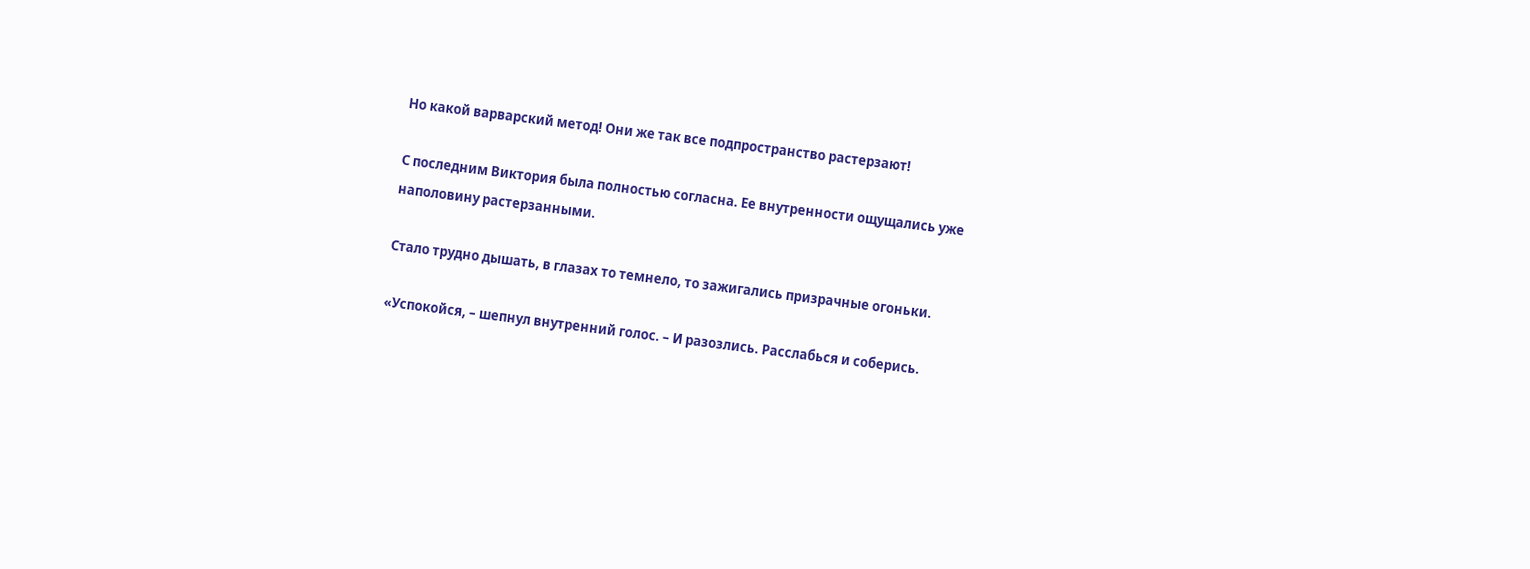Но какой варварский метод! Они же так все подпространство растерзают!

С последним Виктория была полностью согласна. Ее внутренности ощущались уже наполовину растерзанными.

Стало трудно дышать, в глазах то темнело, то зажигались призрачные огоньки.

«Успокойся, – шепнул внутренний голос. – И разозлись. Расслабься и соберись.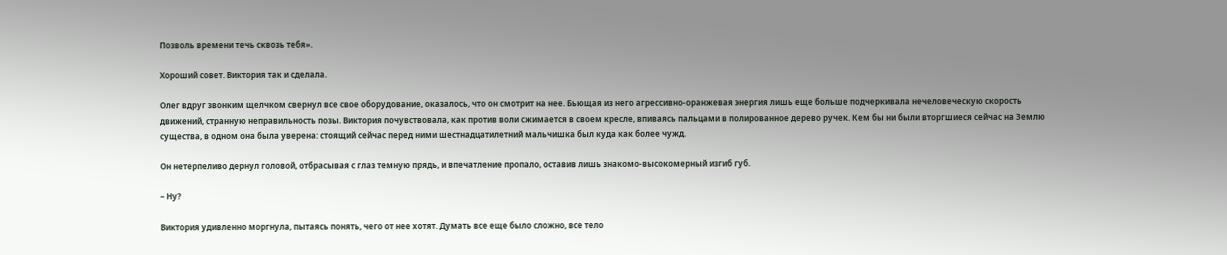Позволь времени течь сквозь тебя».

Хороший совет. Виктория так и сделала.

Олег вдруг звонким щелчком свернул все свое оборудование, оказалось, что он смотрит на нее. Бьющая из него агрессивно-оранжевая энергия лишь еще больше подчеркивала нечеловеческую скорость движений, странную неправильность позы. Виктория почувствовала, как против воли сжимается в своем кресле, впиваясь пальцами в полированное дерево ручек. Кем бы ни были вторгшиеся сейчас на Землю существа, в одном она была уверена: стоящий сейчас перед ними шестнадцатилетний мальчишка был куда как более чужд.

Он нетерпеливо дернул головой, отбрасывая с глаз темную прядь, и впечатление пропало, оставив лишь знакомо-высокомерный изгиб губ.

– Ну?

Виктория удивленно моргнула, пытаясь понять, чего от нее хотят. Думать все еще было сложно, все тело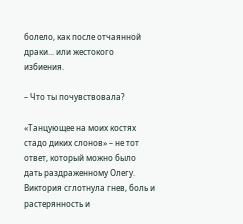болело, как после отчаянной драки... или жестокого избиения.

– Что ты почувствовала?

«Танцующее на моих костях стадо диких слонов» – не тот ответ, который можно было дать раздраженному Олегу. Виктория сглотнула гнев, боль и растерянность и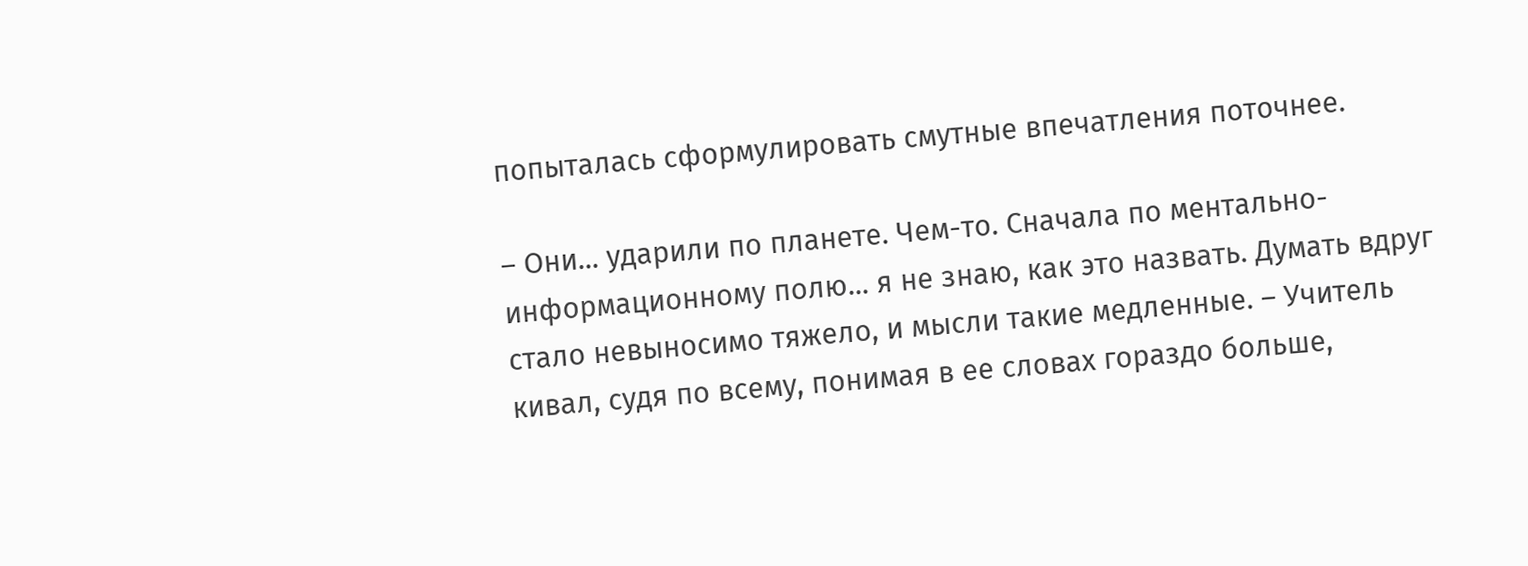попыталась сформулировать смутные впечатления поточнее.

– Они... ударили по планете. Чем-то. Сначала по ментально-информационному полю... я не знаю, как это назвать. Думать вдруг стало невыносимо тяжело, и мысли такие медленные. – Учитель кивал, судя по всему, понимая в ее словах гораздо больше,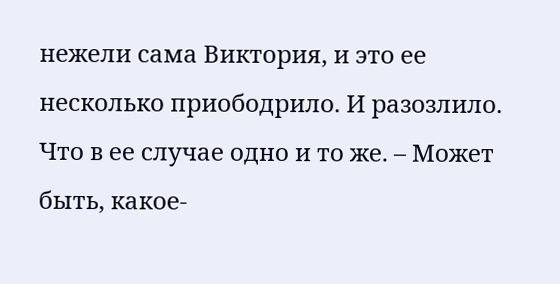нежели сама Виктория, и это ее несколько приободрило. И разозлило. Что в ее случае одно и то же. – Может быть, какое-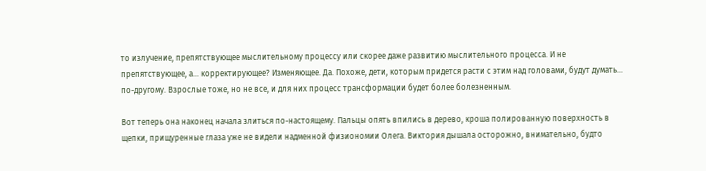то излучение, препятствующее мыслительному процессу или скорее даже развитию мыслительного процесса. И не препятствующее, а... корректирующее? Изменяющее. Да. Похоже, дети, которым придется расти с этим над головами, будут думать... по-другому. Взрослые тоже, но не все, и для них процесс трансформации будет более болезненным.

Вот теперь она наконец начала злиться по-настоящему. Пальцы опять впились в дерево, кроша полированную поверхность в щепки, прищуренные глаза уже не видели надменной физиономии Олега. Виктория дышала осторожно, внимательно, будто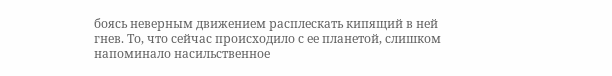боясь неверным движением расплескать кипящий в ней гнев. То, что сейчас происходило с ее планетой, слишком напоминало насильственное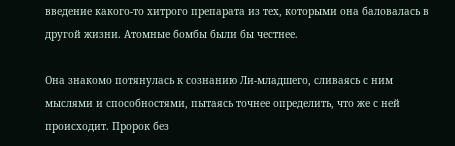введение какого-то хитрого препарата из тех, которыми она баловалась в другой жизни. Атомные бомбы были бы честнее.

Она знакомо потянулась к сознанию Ли-младшего, сливаясь с ним мыслями и способностями, пытаясь точнее определить, что же с ней происходит. Пророк без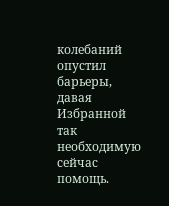колебаний опустил барьеры, давая Избранной так необходимую сейчас помощь.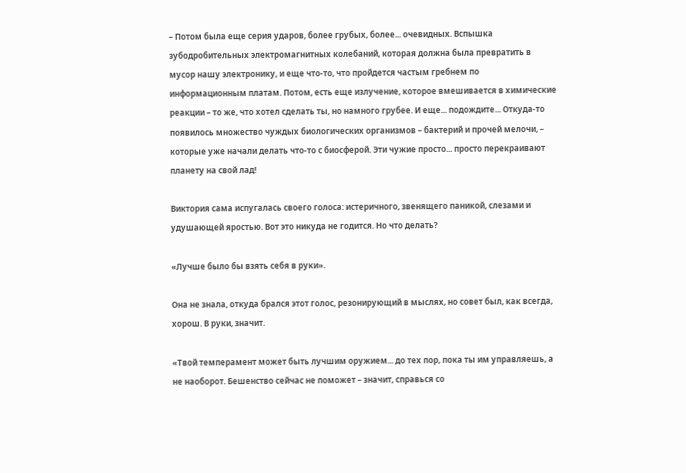– Потом была еще серия ударов, более грубых, более... очевидных. Вспышка зубодробительных электромагнитных колебаний, которая должна была превратить в мусор нашу электронику, и еще что-то, что пройдется частым гребнем по информационным платам. Потом, есть еще излучение, которое вмешивается в химические реакции – то же, что хотел сделать ты, но намного грубее. И еще... подождите... Откуда-то появилось множество чуждых биологических организмов – бактерий и прочей мелочи, – которые уже начали делать что-то с биосферой. Эти чужие просто... просто перекраивают планету на свой лад!

Виктория сама испугалась своего голоса: истеричного, звенящего паникой, слезами и удушающей яростью. Вот это никуда не годится. Но что делать?

«Лучше было бы взять себя в руки».

Она не знала, откуда брался этот голос, резонирующий в мыслях, но совет был, как всегда, хорош. В руки, значит.

«Твой темперамент может быть лучшим оружием... до тех пор, пока ты им управляешь, а не наоборот. Бешенство сейчас не поможет – значит, справься со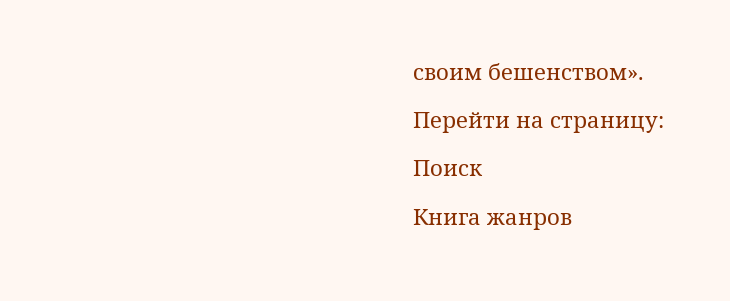своим бешенством».

Перейти на страницу:

Поиск

Книга жанров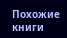Похожие книги